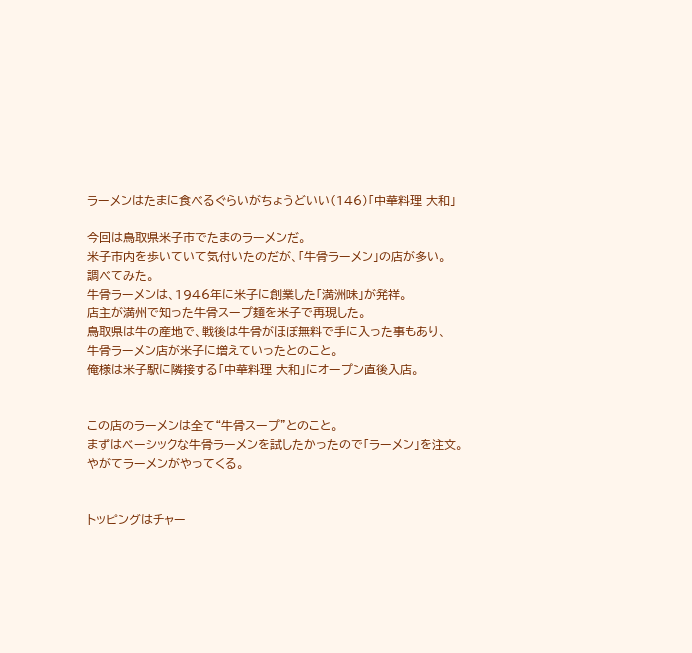ラーメンはたまに食べるぐらいがちょうどいい(146)「中華料理 大和」

今回は鳥取県米子市でたまのラーメンだ。
米子市内を歩いていて気付いたのだが、「牛骨ラーメン」の店が多い。
調べてみた。
牛骨ラーメンは、1946年に米子に創業した「満洲味」が発祥。
店主が満州で知った牛骨スープ麺を米子で再現した。
鳥取県は牛の産地で、戦後は牛骨がほぼ無料で手に入った事もあり、
牛骨ラーメン店が米子に増えていったとのこと。
俺様は米子駅に隣接する「中華料理 大和」にオープン直後入店。


この店のラーメンは全て“牛骨スープ”とのこと。
まずはベーシックな牛骨ラーメンを試したかったので「ラーメン」を注文。
やがてラーメンがやってくる。


トッピングはチャー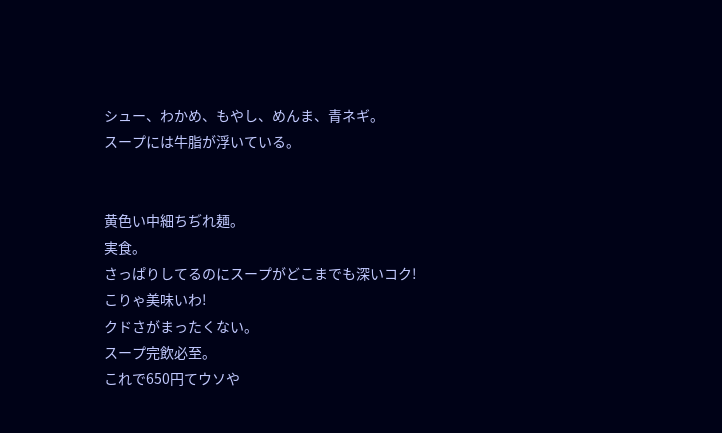シュー、わかめ、もやし、めんま、青ネギ。
スープには牛脂が浮いている。


黄色い中細ちぢれ麺。
実食。
さっぱりしてるのにスープがどこまでも深いコク!
こりゃ美味いわ!
クドさがまったくない。
スープ完飲必至。
これで650円てウソや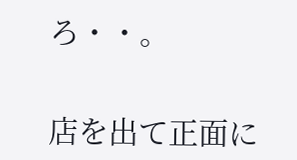ろ・・。


店を出て正面に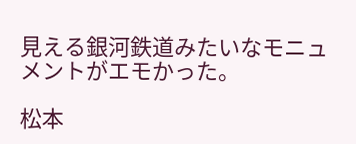見える銀河鉄道みたいなモニュメントがエモかった。

松本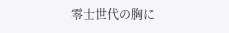零士世代の胸に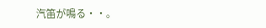汽笛が鳴る・・。